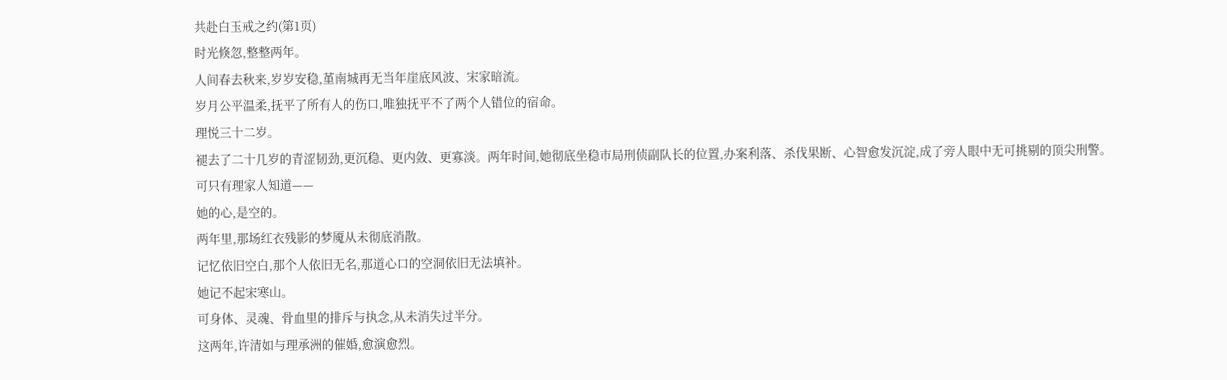共赴白玉戒之约(第1页)
时光倏忽,整整两年。
人间春去秋来,岁岁安稳,堇南城再无当年崖底风波、宋家暗流。
岁月公平温柔,抚平了所有人的伤口,唯独抚平不了两个人错位的宿命。
理悦三十二岁。
褪去了二十几岁的青涩韧劲,更沉稳、更内敛、更寡淡。两年时间,她彻底坐稳市局刑侦副队长的位置,办案利落、杀伐果断、心智愈发沉淀,成了旁人眼中无可挑剔的顶尖刑警。
可只有理家人知道——
她的心,是空的。
两年里,那场红衣残影的梦魇从未彻底消散。
记忆依旧空白,那个人依旧无名,那道心口的空洞依旧无法填补。
她记不起宋寒山。
可身体、灵魂、骨血里的排斥与执念,从未消失过半分。
这两年,许清如与理承洲的催婚,愈演愈烈。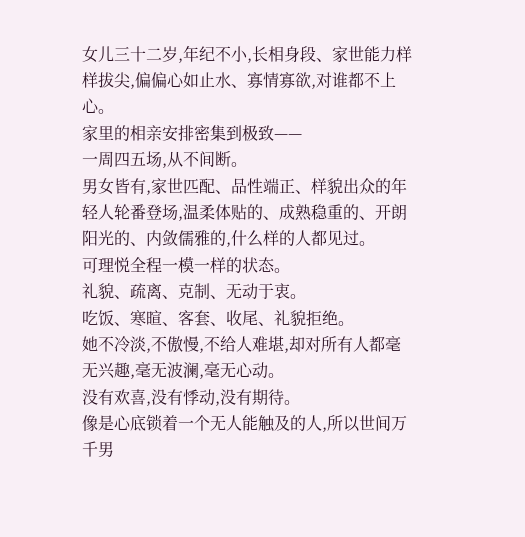女儿三十二岁,年纪不小,长相身段、家世能力样样拔尖,偏偏心如止水、寡情寡欲,对谁都不上心。
家里的相亲安排密集到极致——
一周四五场,从不间断。
男女皆有,家世匹配、品性端正、样貌出众的年轻人轮番登场,温柔体贴的、成熟稳重的、开朗阳光的、内敛儒雅的,什么样的人都见过。
可理悦全程一模一样的状态。
礼貌、疏离、克制、无动于衷。
吃饭、寒暄、客套、收尾、礼貌拒绝。
她不冷淡,不傲慢,不给人难堪,却对所有人都毫无兴趣,毫无波澜,毫无心动。
没有欢喜,没有悸动,没有期待。
像是心底锁着一个无人能触及的人,所以世间万千男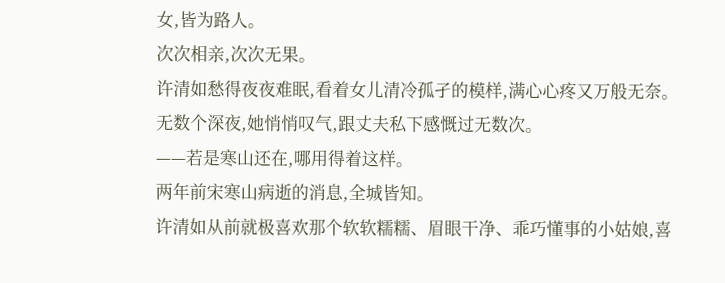女,皆为路人。
次次相亲,次次无果。
许清如愁得夜夜难眠,看着女儿清冷孤孑的模样,满心心疼又万般无奈。
无数个深夜,她悄悄叹气,跟丈夫私下感慨过无数次。
——若是寒山还在,哪用得着这样。
两年前宋寒山病逝的消息,全城皆知。
许清如从前就极喜欢那个软软糯糯、眉眼干净、乖巧懂事的小姑娘,喜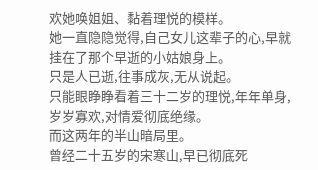欢她唤姐姐、黏着理悦的模样。
她一直隐隐觉得,自己女儿这辈子的心,早就挂在了那个早逝的小姑娘身上。
只是人已逝,往事成灰,无从说起。
只能眼睁睁看着三十二岁的理悦,年年单身,岁岁寡欢,对情爱彻底绝缘。
而这两年的半山暗局里。
曾经二十五岁的宋寒山,早已彻底死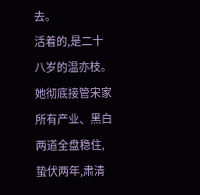去。
活着的,是二十八岁的温亦枝。
她彻底接管宋家所有产业、黑白两道全盘稳住,蛰伏两年,肃清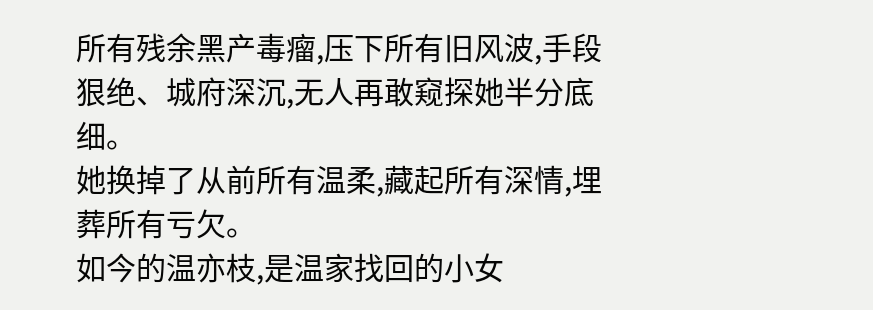所有残余黑产毒瘤,压下所有旧风波,手段狠绝、城府深沉,无人再敢窥探她半分底细。
她换掉了从前所有温柔,藏起所有深情,埋葬所有亏欠。
如今的温亦枝,是温家找回的小女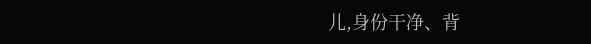儿,身份干净、背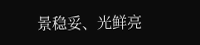景稳妥、光鲜亮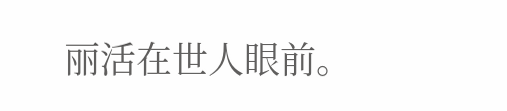丽活在世人眼前。